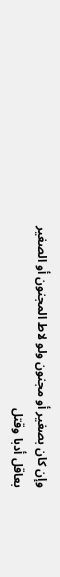وإن كان بصغير أو مجنون ولو لاط المجنون أو الصغير بعاقل أدبا وقتل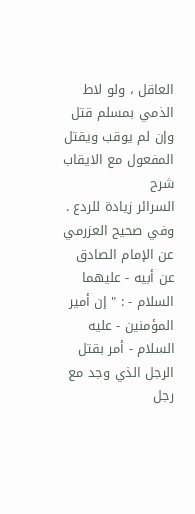العاقل ، ولو لاط الذمي بمسلم قتل وإن لم يوقب ويقتل المفعول مع الايقاب
شرح
السرائر زيادة للردع .
وفي صحيح العزرمي عن الإمام الصادق عن أبيه - عليهما السلام - : " إن أمير
المؤمنين - عليه السلام - أمر بقتل الرجل الذي وجد مع رجل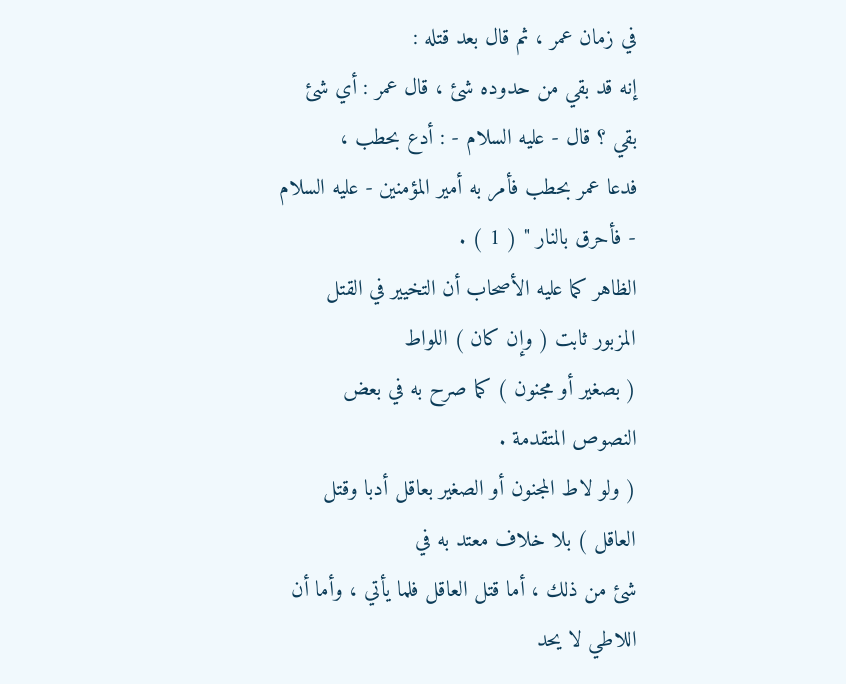في زمان عمر ، ثم قال بعد قتله :
إنه قد بقي من حدوده شئ ، قال عمر : أي شئ بقي ؟ قال - عليه السلام - : أدع بحطب ،
فدعا عمر بحطب فأمر به أمير المؤمنين - عليه السلام - فأحرق بالنار " ( 1 ) .
الظاهر كما عليه الأصحاب أن التخيير في القتل المزبور ثابت ( وإن كان ) اللواط
( بصغير أو مجنون ) كما صرح به في بعض النصوص المتقدمة .
( ولو لاط المجنون أو الصغير بعاقل أدبا وقتل العاقل ) بلا خلاف معتد به في
شئ من ذلك ، أما قتل العاقل فلما يأتي ، وأما أن اللاطي لا يحد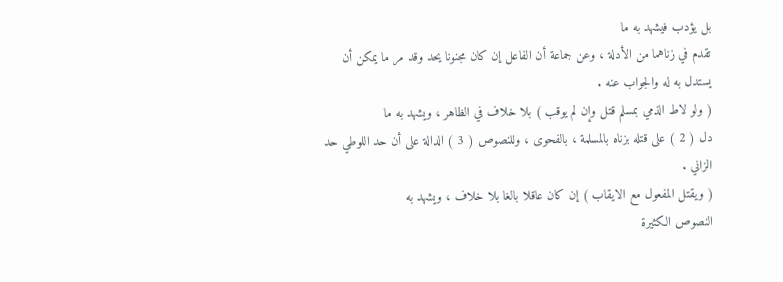بل يؤدب فيشهد به ما
تقدم في زناهما من الأدلة ، وعن جماعة أن الفاعل إن كان مجنونا يحد وقد مر ما يمكن أن
يستدل به له والجواب عنه .
( ولو لاط الذمي بمسلم قتل وإن لم يوقب ) بلا خلاف في الظاهر ، ويشهد به ما
دل ( 2 ) على قتله بزناه بالمسلمة ، بالفحوى ، وللنصوص ( 3 ) الدالة على أن حد اللوطي حد
الزاني .
( ويقتل المفعول مع الايقاب ) إن كان عاقلا بالغا بلا خلاف ، ويشهد به
النصوص الكثيرة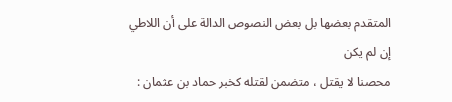المتقدم بعضها بل بعض النصوص الدالة على أن اللاطي إن لم يكن
محصنا لا يقتل ، متضمن لقتله كخبر حماد بن عثمان :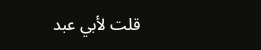قلت لأبي عبد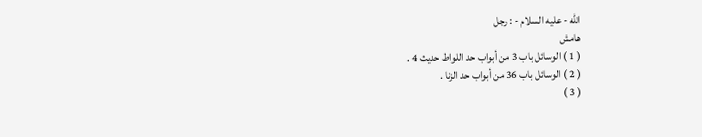الله - عليه السلام - : رجل
هامش
( 1 ) الوسائل باب 3 من أبواب حد اللواط حديث 4 .
( 2 ) الوسائل باب 36 من أبواب حد الزنا .
( 3 )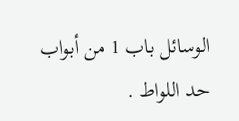الوسائل باب 1 من أبواب حد اللواط .